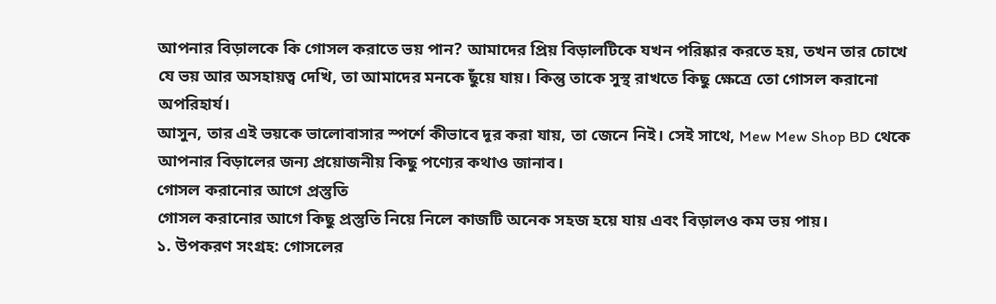আপনার বিড়ালকে কি গোসল করাতে ভয় পান? আমাদের প্রিয় বিড়ালটিকে যখন পরিষ্কার করতে হয়, তখন তার চোখে যে ভয় আর অসহায়ত্ব দেখি, তা আমাদের মনকে ছুঁয়ে যায়। কিন্তু তাকে সুস্থ রাখতে কিছু ক্ষেত্রে তো গোসল করানো অপরিহার্য।
আসুন, তার এই ভয়কে ভালোবাসার স্পর্শে কীভাবে দূর করা যায়, তা জেনে নিই। সেই সাথে, Mew Mew Shop BD থেকে আপনার বিড়ালের জন্য প্রয়োজনীয় কিছু পণ্যের কথাও জানাব।
গোসল করানোর আগে প্রস্তুতি
গোসল করানোর আগে কিছু প্রস্তুতি নিয়ে নিলে কাজটি অনেক সহজ হয়ে যায় এবং বিড়ালও কম ভয় পায়।
১. উপকরণ সংগ্রহ: গোসলের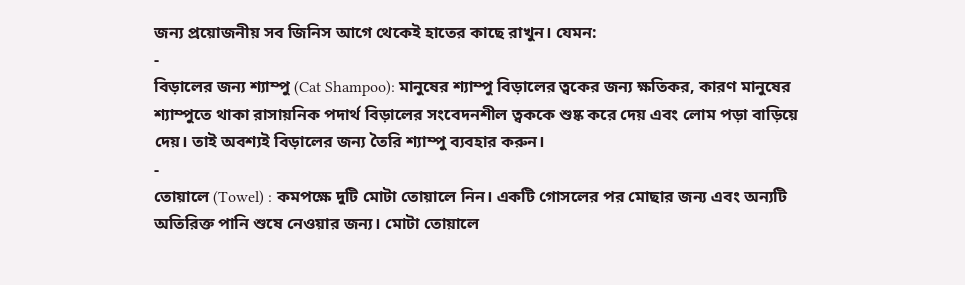জন্য প্রয়োজনীয় সব জিনিস আগে থেকেই হাতের কাছে রাখুন। যেমন:
-
বিড়ালের জন্য শ্যাম্পু (Cat Shampoo): মানুষের শ্যাম্পু বিড়ালের ত্বকের জন্য ক্ষতিকর, কারণ মানুষের শ্যাম্পুতে থাকা রাসায়নিক পদার্থ বিড়ালের সংবেদনশীল ত্বককে শুষ্ক করে দেয় এবং লোম পড়া বাড়িয়ে দেয়। তাই অবশ্যই বিড়ালের জন্য তৈরি শ্যাম্পু ব্যবহার করুন।
-
তোয়ালে (Towel) : কমপক্ষে দুটি মোটা তোয়ালে নিন। একটি গোসলের পর মোছার জন্য এবং অন্যটি অতিরিক্ত পানি শুষে নেওয়ার জন্য। মোটা তোয়ালে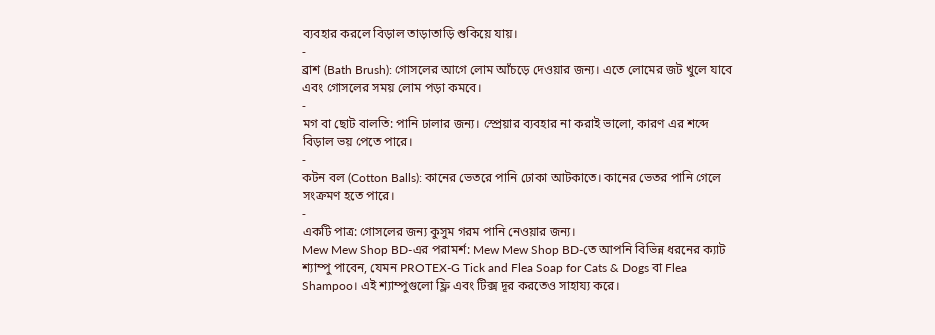ব্যবহার করলে বিড়াল তাড়াতাড়ি শুকিয়ে যায়।
-
ব্রাশ (Bath Brush): গোসলের আগে লোম আঁচড়ে দেওয়ার জন্য। এতে লোমের জট খুলে যাবে এবং গোসলের সময় লোম পড়া কমবে।
-
মগ বা ছোট বালতি: পানি ঢালার জন্য। স্প্রেয়ার ব্যবহার না করাই ভালো, কারণ এর শব্দে বিড়াল ভয় পেতে পারে।
-
কটন বল (Cotton Balls): কানের ভেতরে পানি ঢোকা আটকাতে। কানের ভেতর পানি গেলে সংক্রমণ হতে পারে।
-
একটি পাত্র: গোসলের জন্য কুসুম গরম পানি নেওয়ার জন্য।
Mew Mew Shop BD-এর পরামর্শ: Mew Mew Shop BD-তে আপনি বিভিন্ন ধরনের ক্যাট শ্যাম্পু পাবেন, যেমন PROTEX-G Tick and Flea Soap for Cats & Dogs বা Flea Shampoo। এই শ্যাম্পুগুলো ফ্লি এবং টিক্স দূর করতেও সাহায্য করে।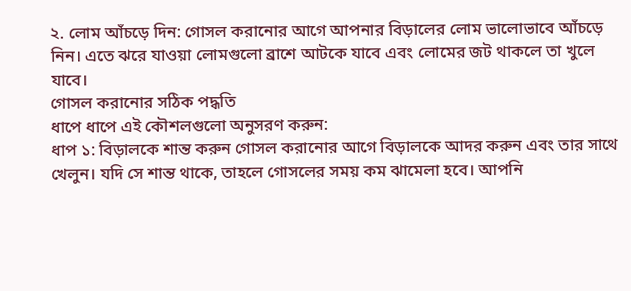২. লোম আঁচড়ে দিন: গোসল করানোর আগে আপনার বিড়ালের লোম ভালোভাবে আঁচড়ে নিন। এতে ঝরে যাওয়া লোমগুলো ব্রাশে আটকে যাবে এবং লোমের জট থাকলে তা খুলে যাবে।
গোসল করানোর সঠিক পদ্ধতি
ধাপে ধাপে এই কৌশলগুলো অনুসরণ করুন:
ধাপ ১: বিড়ালকে শান্ত করুন গোসল করানোর আগে বিড়ালকে আদর করুন এবং তার সাথে খেলুন। যদি সে শান্ত থাকে, তাহলে গোসলের সময় কম ঝামেলা হবে। আপনি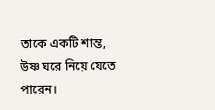তাকে একটি শান্ত, উষ্ণ ঘরে নিয়ে যেতে পারেন।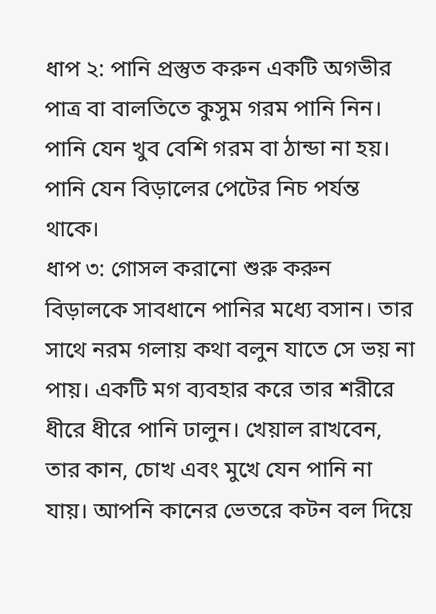ধাপ ২: পানি প্রস্তুত করুন একটি অগভীর পাত্র বা বালতিতে কুসুম গরম পানি নিন। পানি যেন খুব বেশি গরম বা ঠান্ডা না হয়। পানি যেন বিড়ালের পেটের নিচ পর্যন্ত থাকে।
ধাপ ৩: গোসল করানো শুরু করুন বিড়ালকে সাবধানে পানির মধ্যে বসান। তার সাথে নরম গলায় কথা বলুন যাতে সে ভয় না পায়। একটি মগ ব্যবহার করে তার শরীরে ধীরে ধীরে পানি ঢালুন। খেয়াল রাখবেন, তার কান, চোখ এবং মুখে যেন পানি না যায়। আপনি কানের ভেতরে কটন বল দিয়ে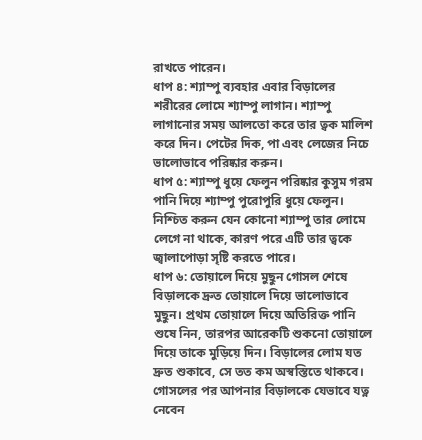রাখতে পারেন।
ধাপ ৪: শ্যাম্পু ব্যবহার এবার বিড়ালের শরীরের লোমে শ্যাম্পু লাগান। শ্যাম্পু লাগানোর সময় আলতো করে তার ত্বক মালিশ করে দিন। পেটের দিক, পা এবং লেজের নিচে ভালোভাবে পরিষ্কার করুন।
ধাপ ৫: শ্যাম্পু ধুয়ে ফেলুন পরিষ্কার কুসুম গরম পানি দিয়ে শ্যাম্পু পুরোপুরি ধুয়ে ফেলুন। নিশ্চিত করুন যেন কোনো শ্যাম্পু তার লোমে লেগে না থাকে, কারণ পরে এটি তার ত্বকে জ্বালাপোড়া সৃষ্টি করতে পারে।
ধাপ ৬: তোয়ালে দিয়ে মুছুন গোসল শেষে বিড়ালকে দ্রুত তোয়ালে দিয়ে ভালোভাবে মুছুন। প্রথম তোয়ালে দিয়ে অতিরিক্ত পানি শুষে নিন, তারপর আরেকটি শুকনো তোয়ালে দিয়ে তাকে মুড়িয়ে দিন। বিড়ালের লোম যত দ্রুত শুকাবে, সে তত কম অস্বস্তিতে থাকবে।
গোসলের পর আপনার বিড়ালকে যেভাবে যত্ন নেবেন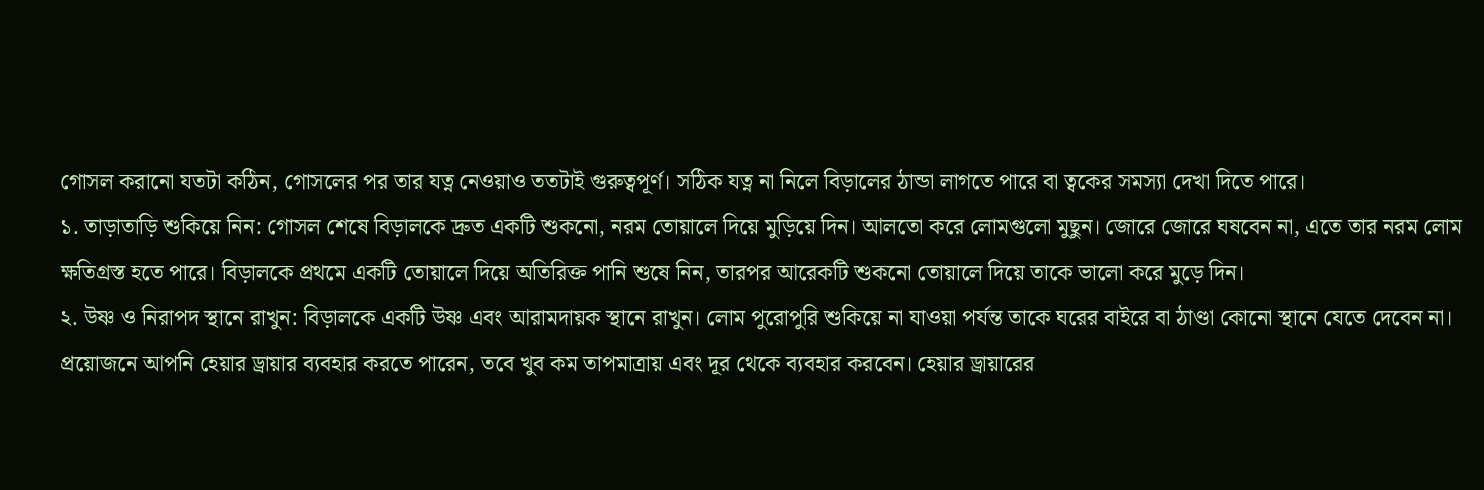গোসল করানো যতটা কঠিন, গোসলের পর তার যত্ন নেওয়াও ততটাই গুরুত্বপূর্ণ। সঠিক যত্ন না নিলে বিড়ালের ঠান্ডা লাগতে পারে বা ত্বকের সমস্যা দেখা দিতে পারে।
১. তাড়াতাড়ি শুকিয়ে নিন: গোসল শেষে বিড়ালকে দ্রুত একটি শুকনো, নরম তোয়ালে দিয়ে মুড়িয়ে দিন। আলতো করে লোমগুলো মুছুন। জোরে জোরে ঘষবেন না, এতে তার নরম লোম ক্ষতিগ্রস্ত হতে পারে। বিড়ালকে প্রথমে একটি তোয়ালে দিয়ে অতিরিক্ত পানি শুষে নিন, তারপর আরেকটি শুকনো তোয়ালে দিয়ে তাকে ভালো করে মুড়ে দিন।
২. উষ্ণ ও নিরাপদ স্থানে রাখুন: বিড়ালকে একটি উষ্ণ এবং আরামদায়ক স্থানে রাখুন। লোম পুরোপুরি শুকিয়ে না যাওয়া পর্যন্ত তাকে ঘরের বাইরে বা ঠাণ্ডা কোনো স্থানে যেতে দেবেন না। প্রয়োজনে আপনি হেয়ার ড্রায়ার ব্যবহার করতে পারেন, তবে খুব কম তাপমাত্রায় এবং দূর থেকে ব্যবহার করবেন। হেয়ার ড্রায়ারের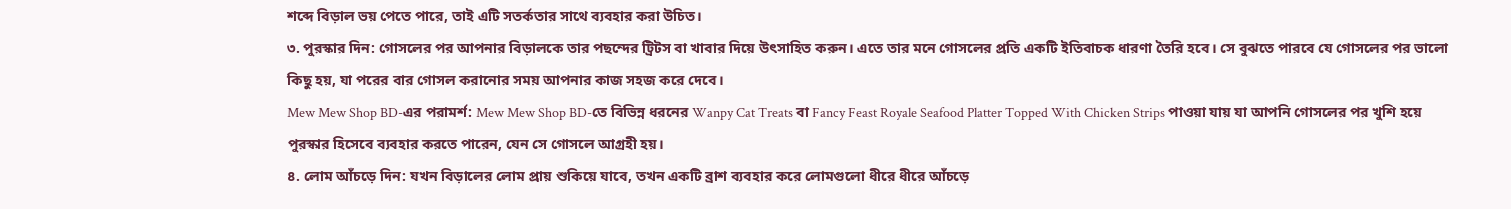শব্দে বিড়াল ভয় পেতে পারে, তাই এটি সতর্কতার সাথে ব্যবহার করা উচিত।
৩. পুরস্কার দিন: গোসলের পর আপনার বিড়ালকে তার পছন্দের ট্রিটস বা খাবার দিয়ে উৎসাহিত করুন। এতে তার মনে গোসলের প্রতি একটি ইতিবাচক ধারণা তৈরি হবে। সে বুঝতে পারবে যে গোসলের পর ভালো কিছু হয়, যা পরের বার গোসল করানোর সময় আপনার কাজ সহজ করে দেবে।
Mew Mew Shop BD-এর পরামর্শ: Mew Mew Shop BD-তে বিভিন্ন ধরনের Wanpy Cat Treats বা Fancy Feast Royale Seafood Platter Topped With Chicken Strips পাওয়া যায় যা আপনি গোসলের পর খুশি হয়ে পুরস্কার হিসেবে ব্যবহার করতে পারেন, যেন সে গোসলে আগ্রহী হয়।
৪. লোম আঁচড়ে দিন: যখন বিড়ালের লোম প্রায় শুকিয়ে যাবে, তখন একটি ব্রাশ ব্যবহার করে লোমগুলো ধীরে ধীরে আঁচড়ে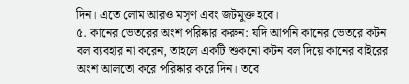দিন। এতে লোম আরও মসৃণ এবং জটমুক্ত হবে।
৫. কানের ভেতরের অংশ পরিষ্কার করুন: যদি আপনি কানের ভেতরে কটন বল ব্যবহার না করেন, তাহলে একটি শুকনো কটন বল দিয়ে কানের বাইরের অংশ আলতো করে পরিষ্কার করে দিন। তবে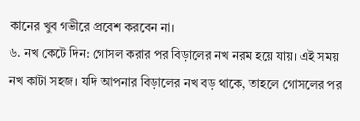কানের খুব গভীরে প্রবেশ করবেন না।
৬. নখ কেটে দিন: গোসল করার পর বিড়ালের নখ নরম হয়ে যায়। এই সময় নখ কাটা সহজ। যদি আপনার বিড়ালের নখ বড় থাকে, তাহলে গোসলের পর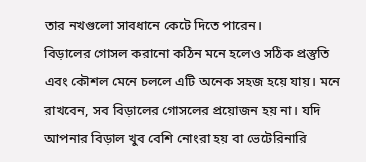তার নখগুলো সাবধানে কেটে দিতে পারেন।
বিড়ালের গোসল করানো কঠিন মনে হলেও সঠিক প্রস্তুতি এবং কৌশল মেনে চললে এটি অনেক সহজ হয়ে যায়। মনে রাখবেন, সব বিড়ালের গোসলের প্রয়োজন হয় না। যদি আপনার বিড়াল খুব বেশি নোংরা হয় বা ভেটেরিনারি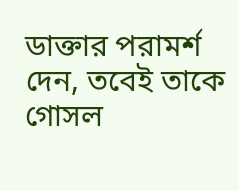ডাক্তার পরামর্শ দেন, তবেই তাকে গোসল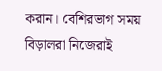করান। বেশিরভাগ সময় বিড়ালরা নিজেরাই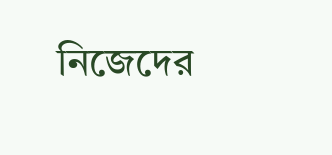নিজেদের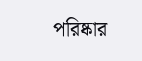পরিষ্কার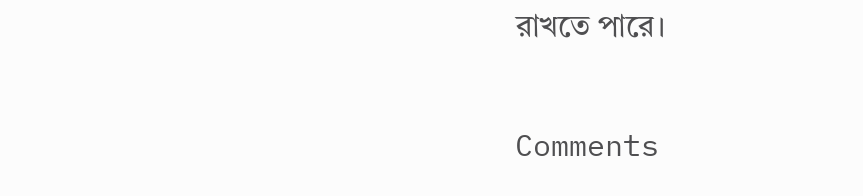রাখতে পারে।

Comments